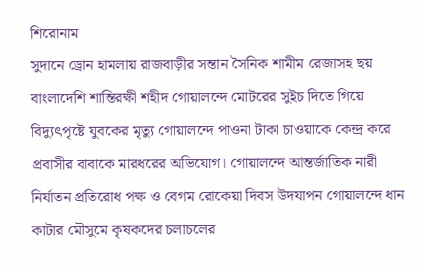শিরোনাম
সুদানে ড্রোন হামলায় রাজবাড়ীর সন্তান সৈনিক শামীম রেজাসহ ছয় বাংলাদেশি শান্তিরক্ষী শহীদ গোয়ালন্দে মোটরের সুইচ দিতে গিয়ে বিদ্যুৎপৃষ্টে যুবকের মৃত্যু গোয়ালন্দে পাওনা টাকা চাওয়াকে কেন্দ্র করে প্রবাসীর বাবাকে মারধরের অভিযোগ। গোয়ালন্দে আন্তর্জাতিক নারী নির্যাতন প্রতিরোধ পক্ষ ও বেগম রোকেয়া দিবস উদযাপন গোয়ালন্দে ধান কাটার মৌসুমে কৃষকদের চলাচলের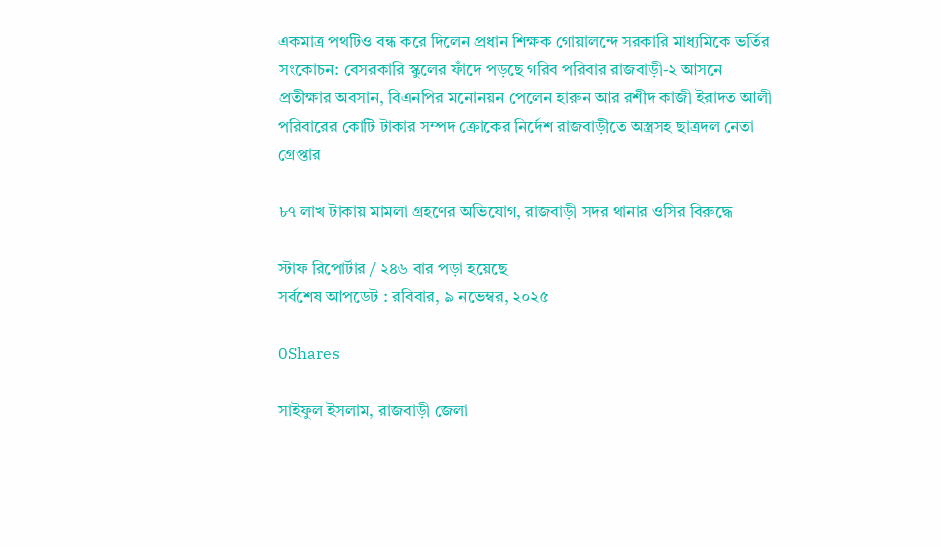একমাত্র পথটিও বন্ধ করে দিলেন প্রধান শিক্ষক গোয়ালন্দে সরকারি মাধ্যমিকে ভর্তির সংকোচন: বেসরকারি স্কুলের ফাঁদে পড়ছে গরিব পরিবার রাজবাড়ী-২ আসনে প্রতীক্ষার অবসান, বিএনপির মনোনয়ন পেলেন হারুন আর রশীদ কাজী ইরাদত আলী পরিবারের কোটি টাকার সম্পদ ক্রোকের নির্দেশ রাজবাড়ীতে অস্ত্রসহ ছাত্রদল নেতা গ্রেপ্তার

৮৭ লাখ টাকায় মামলা গ্রহণের অভিযোগ, রাজবাড়ী সদর থানার ওসির বিরুদ্ধে

স্টাফ রিপোর্টার / ২৪৬ বার পড়া হয়েছে
সর্বশেষ আপডেট : রবিবার, ৯ নভেম্বর, ২০২৫

0Shares

সাইফুল ইসলাম, রাজবাড়ী জেলা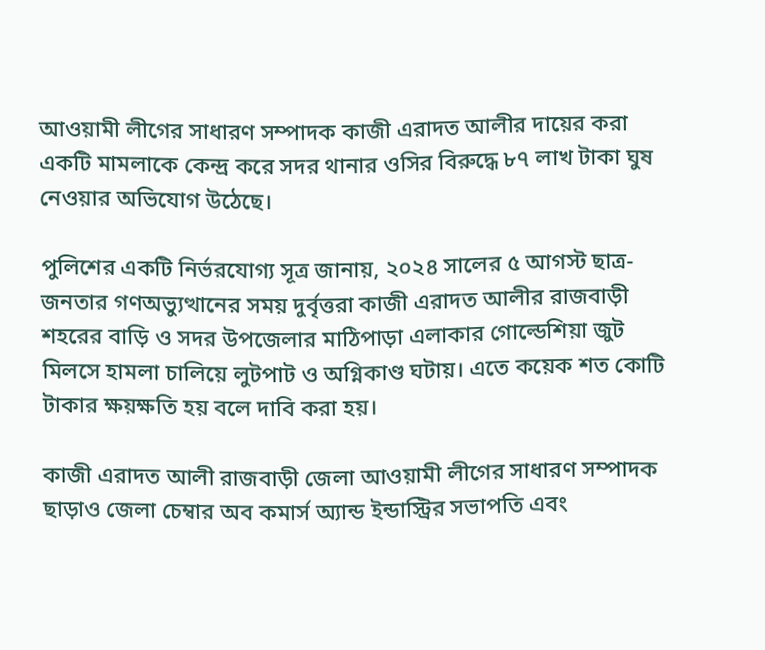আওয়ামী লীগের সাধারণ সম্পাদক কাজী এরাদত আলীর দায়ের করা একটি মামলাকে কেন্দ্র করে সদর থানার ওসির বিরুদ্ধে ৮৭ লাখ টাকা ঘুষ নেওয়ার অভিযোগ উঠেছে।

পুলিশের একটি নির্ভরযোগ্য সূত্র জানায়, ২০২৪ সালের ৫ আগস্ট ছাত্র-জনতার গণঅভ্যুত্থানের সময় দুর্বৃত্তরা কাজী এরাদত আলীর রাজবাড়ী শহরের বাড়ি ও সদর উপজেলার মাঠিপাড়া এলাকার গোল্ডেশিয়া জুট মিলসে হামলা চালিয়ে লুটপাট ও অগ্নিকাণ্ড ঘটায়। এতে কয়েক শত কোটি টাকার ক্ষয়ক্ষতি হয় বলে দাবি করা হয়।

কাজী এরাদত আলী রাজবাড়ী জেলা আওয়ামী লীগের সাধারণ সম্পাদক ছাড়াও জেলা চেম্বার অব কমার্স অ্যান্ড ইন্ডাস্ট্রির সভাপতি এবং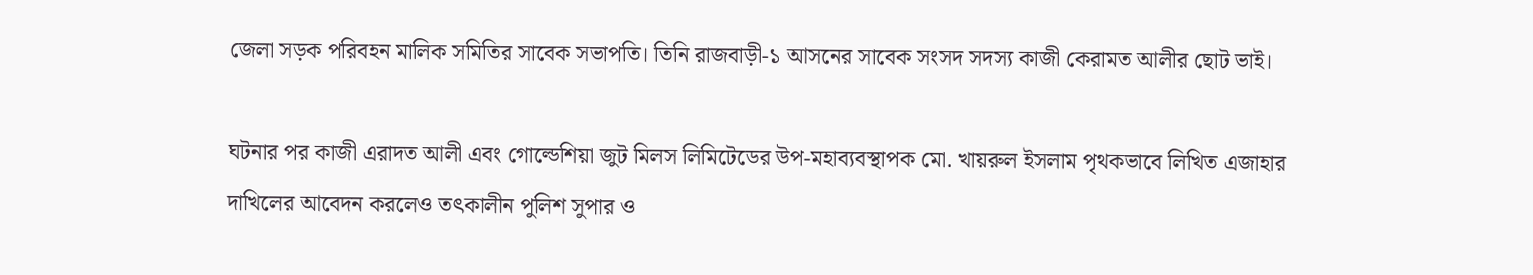জেলা সড়ক পরিবহন মালিক সমিতির সাবেক সভাপতি। তিনি রাজবাড়ী-১ আসনের সাবেক সংসদ সদস্য কাজী কেরামত আলীর ছোট ভাই।

ঘটনার পর কাজী এরাদত আলী এবং গোল্ডেশিয়া জুট মিলস লিমিটেডের উপ-মহাব্যবস্থাপক মো. খায়রুল ইসলাম পৃথকভাবে লিখিত এজাহার দাখিলের আবেদন করলেও তৎকালীন পুলিশ সুপার ও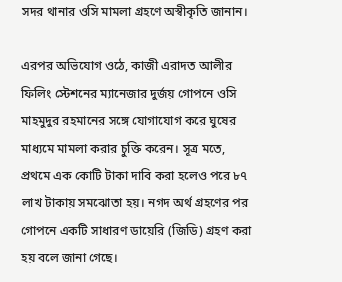সদর থানার ওসি মামলা গ্রহণে অস্বীকৃতি জানান।

এরপর অভিযোগ ওঠে, কাজী এরাদত আলীর ফিলিং স্টেশনের ম্যানেজার দুর্জয় গোপনে ওসি মাহমুদুর রহমানের সঙ্গে যোগাযোগ করে ঘুষের মাধ্যমে মামলা করার চুক্তি করেন। সূত্র মতে, প্রথমে এক কোটি টাকা দাবি করা হলেও পরে ৮৭ লাখ টাকায় সমঝোতা হয়। নগদ অর্থ গ্রহণের পর গোপনে একটি সাধারণ ডায়েরি (জিডি) গ্রহণ করা হয় বলে জানা গেছে।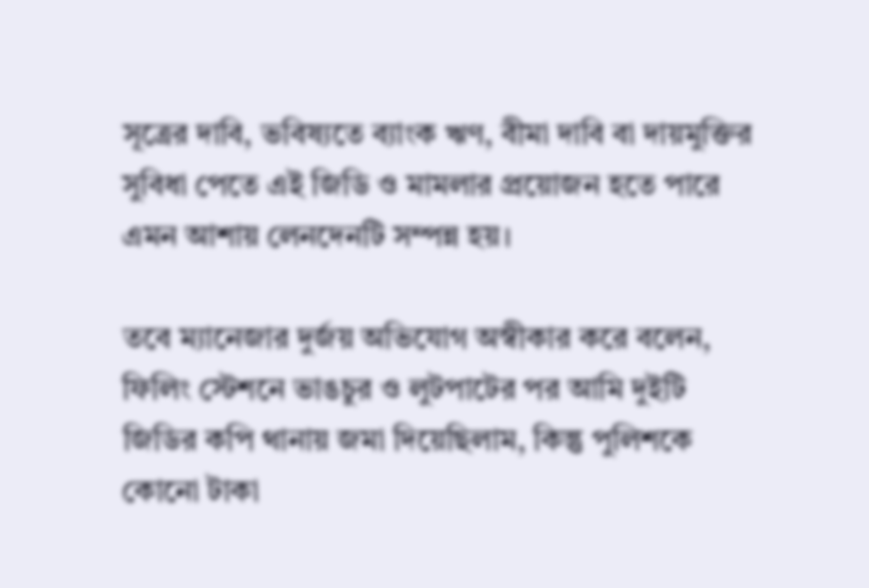সূত্রের দাবি, ভবিষ্যতে ব্যাংক ঋণ, বীমা দাবি বা দায়মুক্তির সুবিধা পেতে এই জিডি ও মামলার প্রয়োজন হতে পারে এমন আশায় লেনদেনটি সম্পন্ন হয়।

তবে ম্যানেজার দুর্জয় অভিযোগ অস্বীকার করে বলেন, ফিলিং স্টেশনে ভাঙচুর ও লুটপাটের পর আমি দুইটি জিডির কপি থানায় জমা দিয়েছিলাম, কিন্তু পুলিশকে কোনো টাকা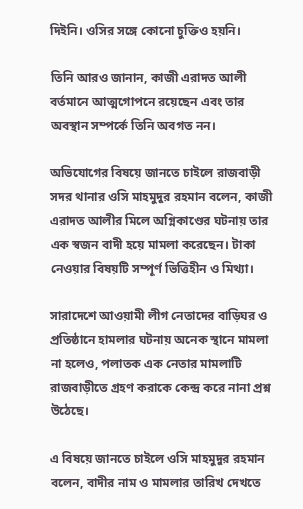দিইনি। ওসির সঙ্গে কোনো চুক্তিও হয়নি।

তিনি আরও জানান, কাজী এরাদত আলী বর্তমানে আত্মগোপনে রয়েছেন এবং তার অবস্থান সম্পর্কে তিনি অবগত নন।

অভিযোগের বিষয়ে জানতে চাইলে রাজবাড়ী সদর থানার ওসি মাহমুদুর রহমান বলেন, কাজী এরাদত আলীর মিলে অগ্নিকাণ্ডের ঘটনায় তার এক স্বজন বাদী হয়ে মামলা করেছেন। টাকা নেওয়ার বিষয়টি সম্পূর্ণ ভিত্তিহীন ও মিথ্যা।

সারাদেশে আওয়ামী লীগ নেতাদের বাড়িঘর ও প্রতিষ্ঠানে হামলার ঘটনায় অনেক স্থানে মামলা না হলেও, পলাতক এক নেতার মামলাটি রাজবাড়ীতে গ্রহণ করাকে কেন্দ্র করে নানা প্রশ্ন উঠেছে।

এ বিষয়ে জানতে চাইলে ওসি মাহমুদুর রহমান বলেন, বাদীর নাম ও মামলার তারিখ দেখতে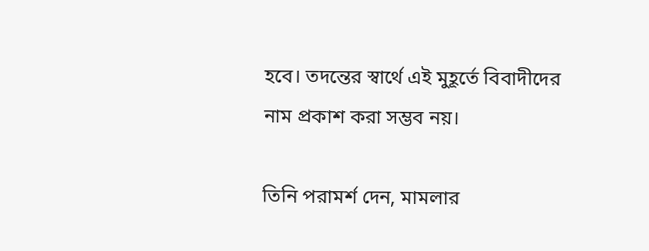হবে। তদন্তের স্বার্থে এই মুহূর্তে বিবাদীদের নাম প্রকাশ করা সম্ভব নয়।

তিনি পরামর্শ দেন, মামলার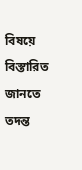বিষয়ে বিস্তারিত জানতে তদন্ত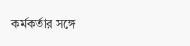কর্মকর্তার সঙ্গে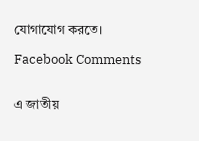যোগাযোগ করতে।

Facebook Comments


এ জাতীয়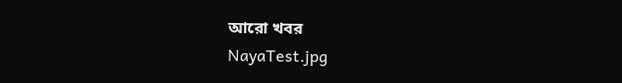আরো খবর
NayaTest.jpg